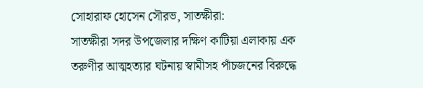সোহারাফ হোসেন সৌরভ, সাতক্ষীরা:
সাতক্ষীরা সদর উপজেলার দক্ষিণ কাটিয়া এলাকায় এক তরুণীর আত্মহত্যার ঘটনায় স্বামীসহ পাঁচজনের বিরুদ্ধে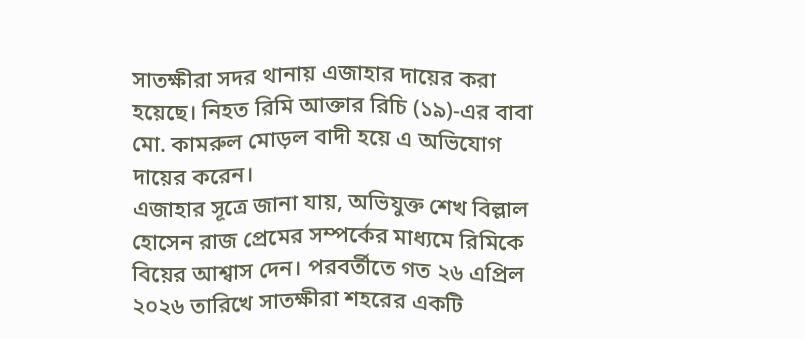সাতক্ষীরা সদর থানায় এজাহার দায়ের করা হয়েছে। নিহত রিমি আক্তার রিচি (১৯)-এর বাবা মো. কামরুল মোড়ল বাদী হয়ে এ অভিযোগ দায়ের করেন।
এজাহার সূত্রে জানা যায়, অভিযুক্ত শেখ বিল্লাল হোসেন রাজ প্রেমের সম্পর্কের মাধ্যমে রিমিকে বিয়ের আশ্বাস দেন। পরবর্তীতে গত ২৬ এপ্রিল ২০২৬ তারিখে সাতক্ষীরা শহরের একটি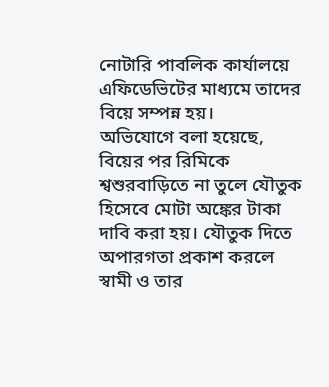নোটারি পাবলিক কার্যালয়ে এফিডেভিটের মাধ্যমে তাদের বিয়ে সম্পন্ন হয়।
অভিযোগে বলা হয়েছে, বিয়ের পর রিমিকে শ্বশুরবাড়িতে না তুলে যৌতুক হিসেবে মোটা অঙ্কের টাকা দাবি করা হয়। যৌতুক দিতে অপারগতা প্রকাশ করলে স্বামী ও তার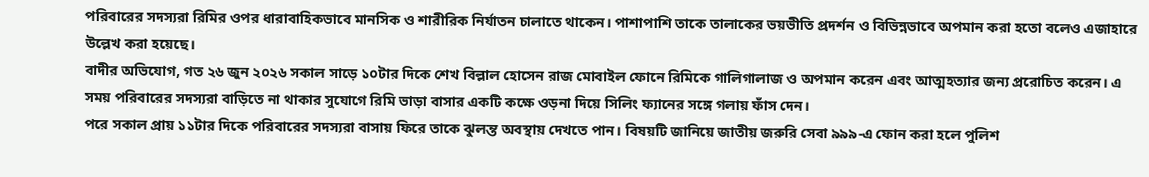পরিবারের সদস্যরা রিমির ওপর ধারাবাহিকভাবে মানসিক ও শারীরিক নির্যাতন চালাতে থাকেন। পাশাপাশি তাকে তালাকের ভয়ভীতি প্রদর্শন ও বিভিন্নভাবে অপমান করা হতো বলেও এজাহারে উল্লেখ করা হয়েছে।
বাদীর অভিযোগ, গত ২৬ জুন ২০২৬ সকাল সাড়ে ১০টার দিকে শেখ বিল্লাল হোসেন রাজ মোবাইল ফোনে রিমিকে গালিগালাজ ও অপমান করেন এবং আত্মহত্যার জন্য প্ররোচিত করেন। এ সময় পরিবারের সদস্যরা বাড়িতে না থাকার সুযোগে রিমি ভাড়া বাসার একটি কক্ষে ওড়না দিয়ে সিলিং ফ্যানের সঙ্গে গলায় ফাঁস দেন।
পরে সকাল প্রায় ১১টার দিকে পরিবারের সদস্যরা বাসায় ফিরে তাকে ঝুলন্ত অবস্থায় দেখতে পান। বিষয়টি জানিয়ে জাতীয় জরুরি সেবা ৯৯৯-এ ফোন করা হলে পুলিশ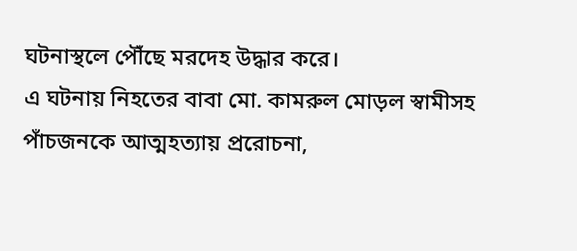ঘটনাস্থলে পৌঁছে মরদেহ উদ্ধার করে।
এ ঘটনায় নিহতের বাবা মো. কামরুল মোড়ল স্বামীসহ পাঁচজনকে আত্মহত্যায় প্ররোচনা,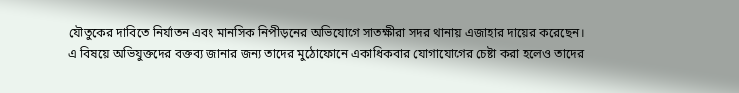যৌতুকের দাবিতে নির্যাতন এবং মানসিক নিপীড়নের অভিযোগে সাতক্ষীরা সদর থানায় এজাহার দায়ের করেছেন।
এ বিষয়ে অভিযুক্তদের বক্তব্য জানার জন্য তাদের মুঠোফোনে একাধিকবার যোগাযোগের চেষ্টা করা হলেও তাদের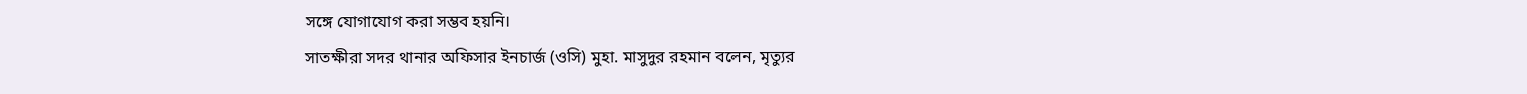সঙ্গে যোগাযোগ করা সম্ভব হয়নি।
সাতক্ষীরা সদর থানার অফিসার ইনচার্জ (ওসি) মুহা. মাসুদুর রহমান বলেন, মৃত্যুর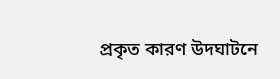প্রকৃত কারণ উদঘাটনে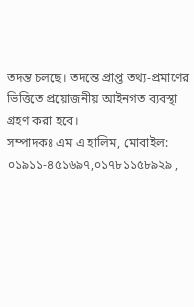তদন্ত চলছে। তদন্তে প্রাপ্ত তথ্য-প্রমাণের ভিত্তিতে প্রয়োজনীয় আইনগত ব্যবস্থা গ্রহণ করা হবে।
সম্পাদকঃ এম এ হালিম, মোবাইল: ০১৯১১-৪৫১৬৯৭,০১৭৮১১৫৮৯২৯ ,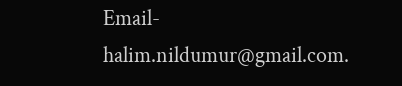Email- halim.nildumur@gmail.com.